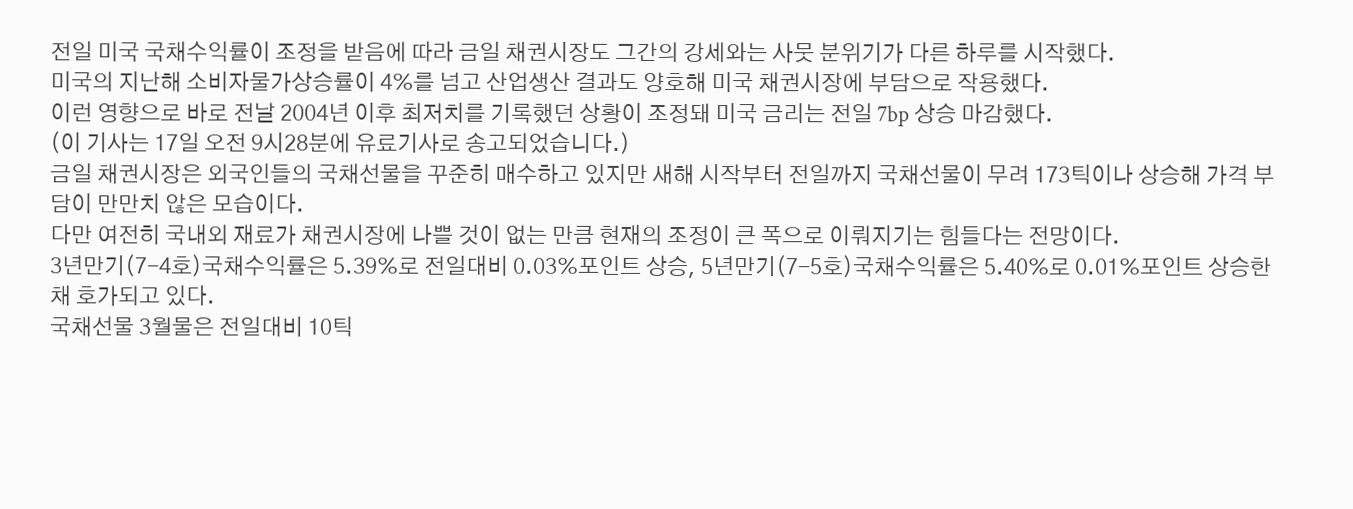전일 미국 국채수익률이 조정을 받음에 따라 금일 채권시장도 그간의 강세와는 사뭇 분위기가 다른 하루를 시작했다.
미국의 지난해 소비자물가상승률이 4%를 넘고 산업생산 결과도 양호해 미국 채권시장에 부담으로 작용했다.
이런 영향으로 바로 전날 2004년 이후 최저치를 기록했던 상황이 조정돼 미국 금리는 전일 7bp 상승 마감했다.
(이 기사는 17일 오전 9시28분에 유료기사로 송고되었습니다.)
금일 채권시장은 외국인들의 국채선물을 꾸준히 매수하고 있지만 새해 시작부터 전일까지 국채선물이 무려 173틱이나 상승해 가격 부담이 만만치 않은 모습이다.
다만 여전히 국내외 재료가 채권시장에 나쁠 것이 없는 만큼 현재의 조정이 큰 폭으로 이뤄지기는 힘들다는 전망이다.
3년만기(7-4호)국채수익률은 5.39%로 전일대비 0.03%포인트 상승, 5년만기(7-5호)국채수익률은 5.40%로 0.01%포인트 상승한 채 호가되고 있다.
국채선물 3월물은 전일대비 10틱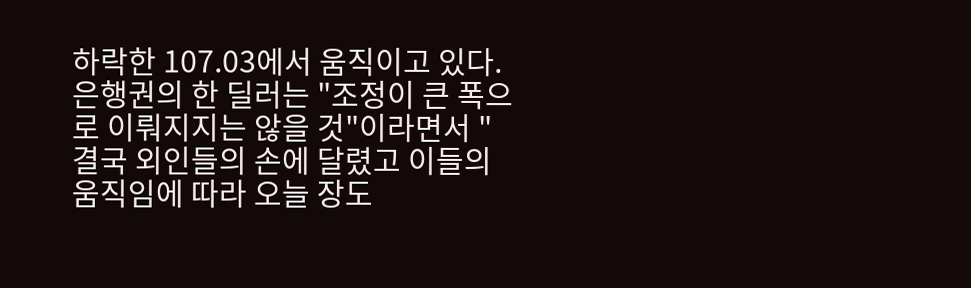하락한 107.03에서 움직이고 있다.
은행권의 한 딜러는 "조정이 큰 폭으로 이뤄지지는 않을 것"이라면서 "결국 외인들의 손에 달렸고 이들의 움직임에 따라 오늘 장도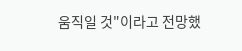움직일 것"이라고 전망했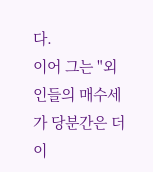다.
이어 그는 "외인들의 매수세가 당분간은 더 이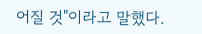어질 것"이라고 말했다.